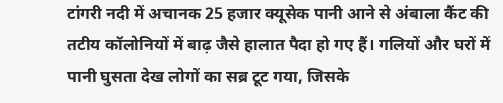टांगरी नदी में अचानक 25 हजार क्यूसेक पानी आने से अंबाला कैंट की तटीय कॉलोनियों में बाढ़ जैसे हालात पैदा हो गए हैं। गलियों और घरों में पानी घुसता देख लोगों का सब्र टूट गया, जिसके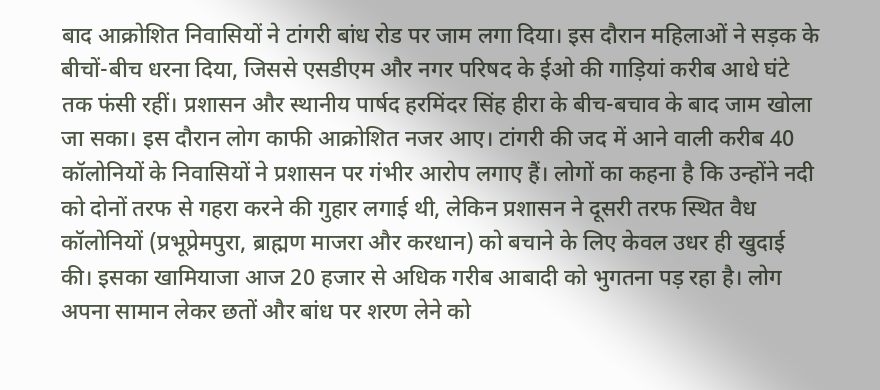बाद आक्रोशित निवासियों ने टांगरी बांध रोड पर जाम लगा दिया। इस दौरान महिलाओं ने सड़क के बीचों-बीच धरना दिया, जिससे एसडीएम और नगर परिषद के ईओ की गाड़ियां करीब आधे घंटे तक फंसी रहीं। प्रशासन और स्थानीय पार्षद हरमिंदर सिंह हीरा के बीच-बचाव के बाद जाम खोला जा सका। इस दौरान लोग काफी आक्रोशित नजर आए। टांगरी की जद में आने वाली करीब 40 कॉलोनियों के निवासियों ने प्रशासन पर गंभीर आरोप लगाए हैं। लोगों का कहना है कि उन्होंने नदी को दोनों तरफ से गहरा करने की गुहार लगाई थी, लेकिन प्रशासन ने दूसरी तरफ स्थित वैध कॉलोनियों (प्रभूप्रेमपुरा, ब्राह्मण माजरा और करधान) को बचाने के लिए केवल उधर ही खुदाई की। इसका खामियाजा आज 20 हजार से अधिक गरीब आबादी को भुगतना पड़ रहा है। लोग अपना सामान लेकर छतों और बांध पर शरण लेने को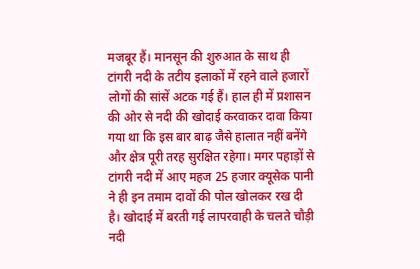मजबूर हैं। मानसून की शुरुआत के साथ ही टांगरी नदी के तटीय इलाकों में रहने वाले हजारों लोगों की सांसें अटक गई हैं। हाल ही में प्रशासन की ओर से नदी की खोदाई करवाकर दावा किया गया था कि इस बार बाढ़ जैसे हालात नहीं बनेंगे और क्षेत्र पूरी तरह सुरक्षित रहेगा। मगर पहाड़ों से टांगरी नदी में आए महज 25 हजार क्यूसेक पानी ने ही इन तमाम दावों की पोल खोलकर रख दी है। खोदाई में बरती गई लापरवाही के चलते चौड़ी नदी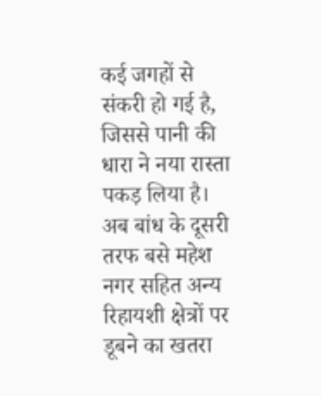कई जगहों से संकरी हो गई है, जिससे पानी की धारा ने नया रास्ता पकड़ लिया है। अब बांध के दूसरी तरफ बसे महेश नगर सहित अन्य रिहायशी क्षेत्रों पर डूबने का खतरा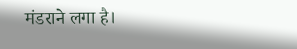मंडराने लगा है।